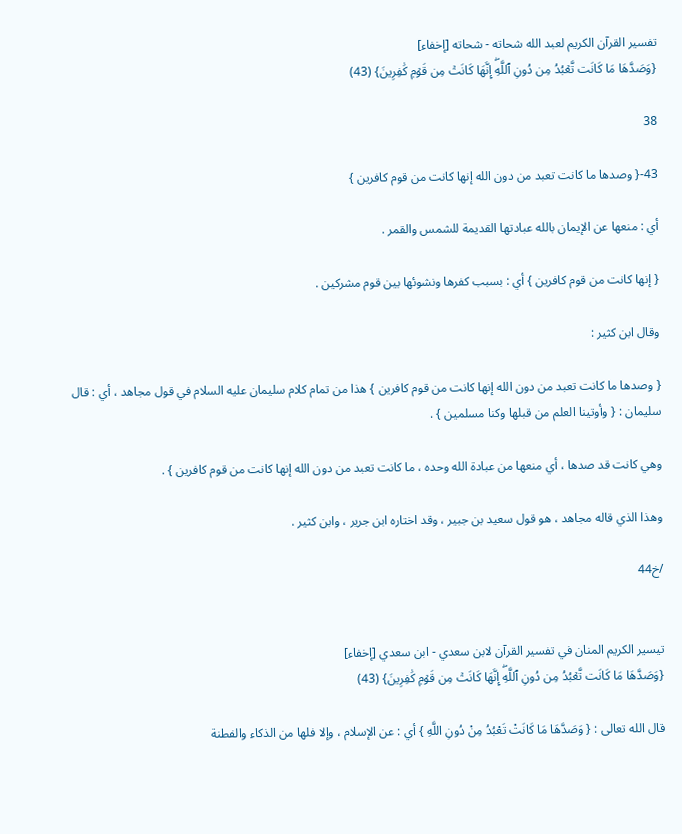تفسير القرآن الكريم لعبد الله شحاته - شحاته [إخفاء]
{وَصَدَّهَا مَا كَانَت تَّعۡبُدُ مِن دُونِ ٱللَّهِۖ إِنَّهَا كَانَتۡ مِن قَوۡمٖ كَٰفِرِينَ} (43)

38

43-{ وصدها ما كانت تعبد من دون الله إنها كانت من قوم كافرين }

أي : منعها عن الإيمان بالله عبادتها القديمة للشمس والقمر .

{ إنها كانت من قوم كافرين } أي : بسبب كفرها ونشوئها بين قوم مشركين .

وقال ابن كثير :

{ وصدها ما كانت تعبد من دون الله إنها كانت من قوم كافرين } هذا من تمام كلام سليمان عليه السلام في قول مجاهد ، أي : قال سليمان : { وأوتينا العلم من قبلها وكنا مسلمين } .

وهي كانت قد صدها ، أي منعها من عبادة الله وحده ، ما كانت تعبد من دون الله إنها كانت من قوم كافرين } .

وهذا الذي قاله مجاهد ، هو قول سعيد بن جبير ، وقد اختاره ابن جرير ، وابن كثير .

/خ44


تيسير الكريم المنان في تفسير القرآن لابن سعدي - ابن سعدي [إخفاء]
{وَصَدَّهَا مَا كَانَت تَّعۡبُدُ مِن دُونِ ٱللَّهِۖ إِنَّهَا كَانَتۡ مِن قَوۡمٖ كَٰفِرِينَ} (43)

قال الله تعالى : { وَصَدَّهَا مَا كَانَتْ تَعْبُدُ مِنْ دُونِ اللَّهِ } أي : عن الإسلام ، وإلا فلها من الذكاء والفطنة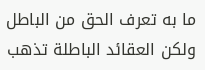ما به تعرف الحق من الباطل ولكن العقائد الباطلة تذهب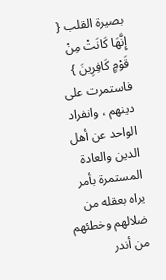بصيرة القلب { إِنَّهَا كَانَتْ مِنْ قَوْمٍ كَافِرِينَ } فاستمرت على دينهم ، وانفراد الواحد عن أهل الدين والعادة المستمرة بأمر يراه بعقله من ضلالهم وخطئهم من أندر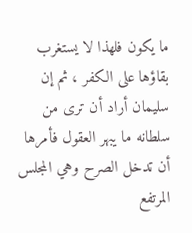ما يكون فلهذا لا يستغرب بقاؤها على الكفر ، ثم إن سليمان أراد أن ترى من سلطانه ما يبهر العقول فأمرها أن تدخل الصرح وهي المجلس المرتفع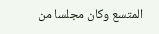المتسع وكان مجلسا من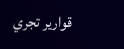قوارير تجري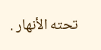تحته الأنهار .